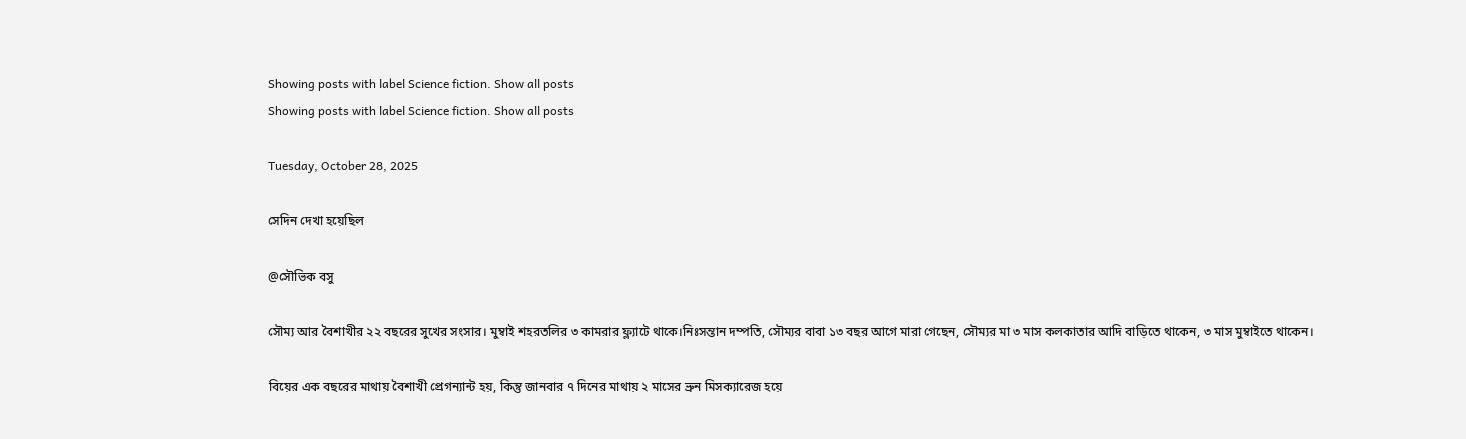Showing posts with label Science fiction. Show all posts
Showing posts with label Science fiction. Show all posts

Tuesday, October 28, 2025

সেদিন দেখা হয়েছিল

@সৌভিক বসু

সৌম্য আর বৈশাখীর ২২ বছরের সুখের সংসার। মুম্বাই শহরতলির ৩ কামরার ফ্ল্যাটে থাকে।নিঃসন্তান দম্পতি, সৌম্যর বাবা ১৩ বছর আগে মারা গেছেন, সৌম্যর মা ৩ মাস কলকাতার আদি বাড়িতে থাকেন, ৩ মাস মুম্বাইতে থাকেন।

বিয়ের এক বছরের মাথায় বৈশাখী প্রেগন্যান্ট হয়, কিন্তু জানবার ৭ দিনের মাথায় ২ মাসের ভ্রুন মিসক্যারেজ হয়ে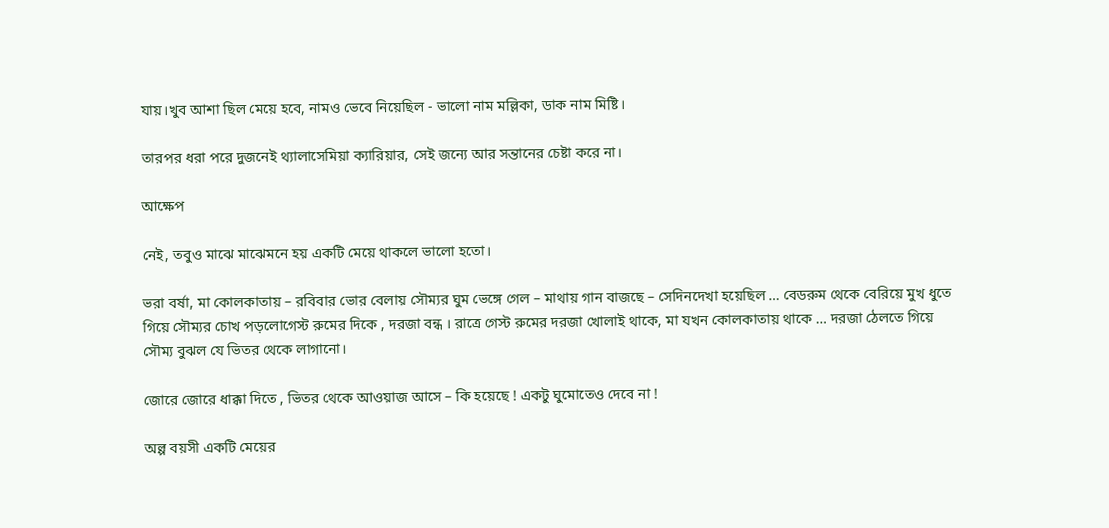যায়।খুব আশা ছিল মেয়ে হবে, নামও ভেবে নিয়েছিল - ভালো নাম মল্লিকা, ডাক নাম মিষ্টি।

তারপর ধরা পরে দুজনেই থ্যালাসেমিয়া ক্যারিয়ার, সেই জন্যে আর সন্তানের চেষ্টা করে না।

আক্ষেপ

নেই, তবুও মাঝে মাঝেমনে হয় একটি মেয়ে থাকলে ভালো হতো।

ভরা বর্ষা, মা কোলকাতায় – রবিবার ভোর বেলায় সৌম্যর ঘুম ভেঙ্গে গেল – মাথায় গান বাজছে – সেদিনদেখা হয়েছিল … বেডরুম থেকে বেরিয়ে মুখ ধুতে গিয়ে সৌম্যর চোখ পড়লোগেস্ট রুমের দিকে , দরজা বন্ধ । রাত্রে গেস্ট রুমের দরজা খোলাই থাকে, মা যখন কোলকাতায় থাকে … দরজা ঠেলতে গিয়ে সৌম্য বুঝল যে ভিতর থেকে লাগানো।

জোরে জোরে ধাক্কা দিতে , ভিতর থেকে আওয়াজ আসে – কি হয়েছে ! একটু ঘুমোতেও দেবে না !

অল্প বয়সী একটি মেয়ের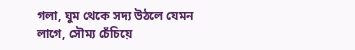গলা, ঘুম থেকে সদ্য উঠলে যেমন লাগে, সৌম্য চেঁচিয়ে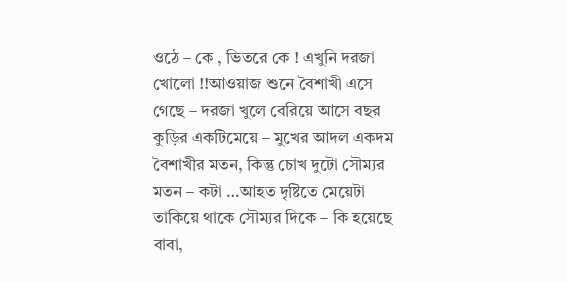ওঠে – কে , ভিতরে কে ! এখুনি দরজা খোলো !!আওয়াজ শুনে বৈশাখী এসে গেছে – দরজা খুলে বেরিয়ে আসে বছর কুড়ির একটিমেয়ে – মুখের আদল একদম বৈশাখীর মতন, কিন্তু চোখ দুটো সৌম্যর মতন – কটা …আহত দৃষ্টিতে মেয়েটা তাকিয়ে থাকে সৌম্যর দিকে – কি হয়েছে বাবা,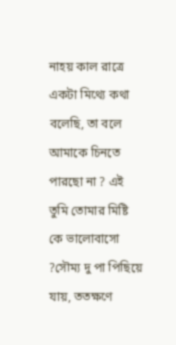নাহয় কাল রাত্রে একটা মিথ্যে কথা বলেছি, তা বলে আমাকে চিনতে পারছো না ? এই তুমি তোমার মিষ্টি কে ভালোবাসো ?সৌম্য দু পা পিছিয়ে যায়, ততক্ষণে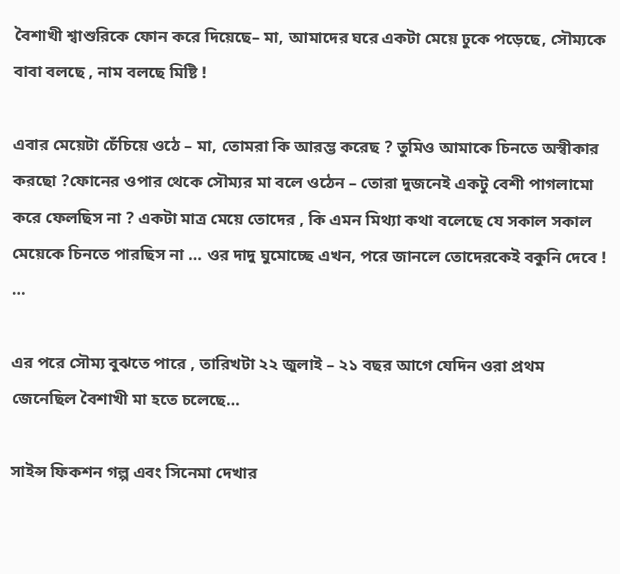বৈশাখী শ্বাশুরিকে ফোন করে দিয়েছে– মা, আমাদের ঘরে একটা মেয়ে ঢুকে পড়েছে, সৌম্যকে বাবা বলছে , নাম বলছে মিষ্টি !

এবার মেয়েটা চেঁচিয়ে ওঠে – মা, তোমরা কি আরম্ভ করেছ ? তুমিও আমাকে চিনতে অস্বীকার করছো ?ফোনের ওপার থেকে সৌম্যর মা বলে ওঠেন – তোরা দুজনেই একটু বেশী পাগলামো করে ফেলছিস না ? একটা মাত্র মেয়ে তোদের , কি এমন মিথ্যা কথা বলেছে যে সকাল সকাল মেয়েকে চিনতে পারছিস না … ওর দাদু ঘুমোচ্ছে এখন, পরে জানলে তোদেরকেই বকুনি দেবে ! …

এর পরে সৌম্য বুঝতে পারে , তারিখটা ২২ জুলাই – ২১ বছর আগে যেদিন ওরা প্রথম জেনেছিল বৈশাখী মা হতে চলেছে…

সাইন্স ফিকশন গল্প এবং সিনেমা দেখার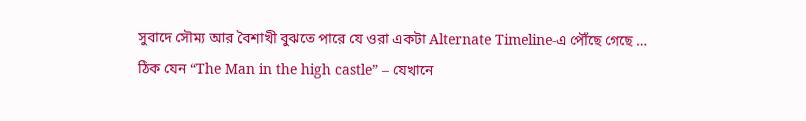সুবাদে সৌম্য আর বৈশাখী বুঝতে পারে যে ওরা একটা Alternate Timeline-এ পৌঁছে গেছে … ঠিক যেন “The Man in the high castle” – যেখানে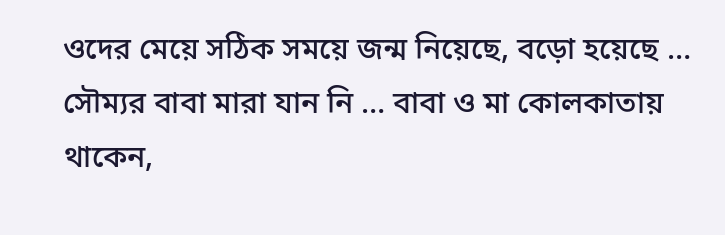ওদের মেয়ে সঠিক সময়ে জন্ম নিয়েছে, বড়ো হয়েছে … সৌম্যর বাবা মারা যান নি … বাবা ও মা কোলকাতায় থাকেন,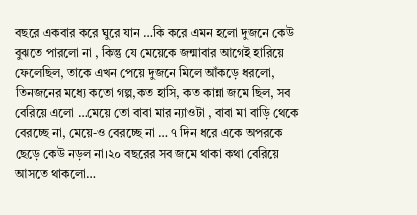বছরে একবার করে ঘুরে যান …কি করে এমন হলো দুজনে কেউ বুঝতে পারলো না , কিন্তু যে মেয়েকে জন্মাবার আগেই হারিয়ে ফেলেছিল, তাকে এখন পেয়ে দুজনে মিলে আঁকড়ে ধরলো, তিনজনের মধ্যে কতো গল্প,কত হাসি, কত কান্না জমে ছিল, সব বেরিয়ে এলো …মেয়ে তো বাবা মার ন্যাওটা , বাবা মা বাড়ি থেকে বেরচ্ছে না, মেয়ে-ও বেরচ্ছে না … ৭ দিন ধরে একে অপরকে ছেড়ে কেউ নড়ল না।২০ বছরের সব জমে থাকা কথা বেরিয়ে আসতে থাকলো…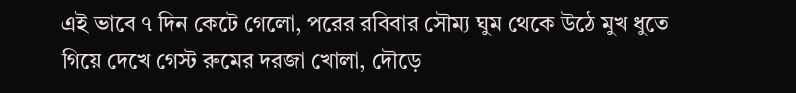এই ভাবে ৭ দিন কেটে গেলো, পরের রবিবার সৌম্য ঘুম থেকে উঠে মুখ ধুতে গিয়ে দেখে গেস্ট রুমের দরজা খোলা, দৌড়ে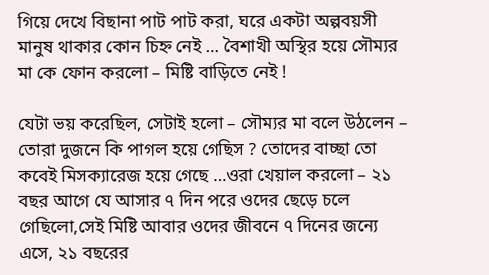গিয়ে দেখে বিছানা পাট পাট করা, ঘরে একটা অল্পবয়সী মানুষ থাকার কোন চিহ্ন নেই … বৈশাখী অস্থির হয়ে সৌম্যর মা কে ফোন করলো – মিষ্টি বাড়িতে নেই !

যেটা ভয় করেছিল, সেটাই হলো – সৌম্যর মা বলে উঠলেন – তোরা দুজনে কি পাগল হয়ে গেছিস ? তোদের বাচ্ছা তো কবেই মিসক্যারেজ হয়ে গেছে …ওরা খেয়াল করলো – ২১ বছর আগে যে আসার ৭ দিন পরে ওদের ছেড়ে চলে গেছিলো,সেই মিষ্টি আবার ওদের জীবনে ৭ দিনের জন্যে এসে, ২১ বছরের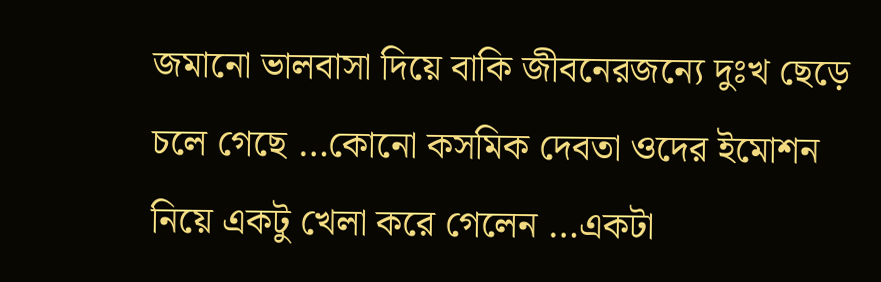জমানো ভালবাসা দিয়ে বাকি জীবনেরজন্যে দুঃখ ছেড়ে চলে গেছে …কোনো কসমিক দেবতা ওদের ইমোশন নিয়ে একটু খেলা করে গেলেন …একটা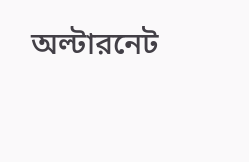অল্টারনেট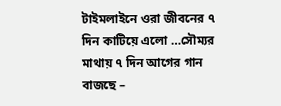টাইমলাইনে ওরা জীবনের ৭ দিন কাটিয়ে এলো …সৌম্যর মাথায় ৭ দিন আগের গান বাজছে –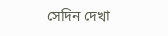সেদিন দেখা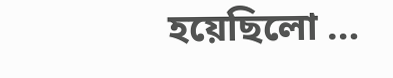হয়েছিলো …